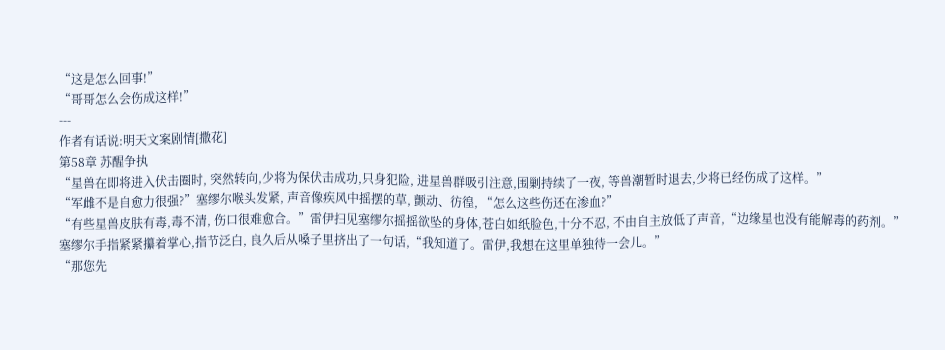“这是怎么回事!”
“哥哥怎么会伤成这样!”
---
作者有话说:明天文案剧情[撒花]
第58章 苏醒争执
“星兽在即将进入伏击圈时, 突然转向,少将为保伏击成功,只身犯险, 进星兽群吸引注意,围剿持续了一夜, 等兽潮暂时退去,少将已经伤成了这样。”
“军雌不是自愈力很强?”塞缪尔喉头发紧, 声音像疾风中摇摆的草, 颤动、彷徨, “怎么这些伤还在渗血?”
“有些星兽皮肤有毒,毒不清, 伤口很难愈合。”雷伊扫见塞缪尔摇摇欲坠的身体,苍白如纸脸色,十分不忍, 不由自主放低了声音,“边缘星也没有能解毒的药剂。”
塞缪尔手指紧紧攥着掌心,指节泛白, 良久后从嗓子里挤出了一句话,“我知道了。雷伊,我想在这里单独待一会儿。”
“那您先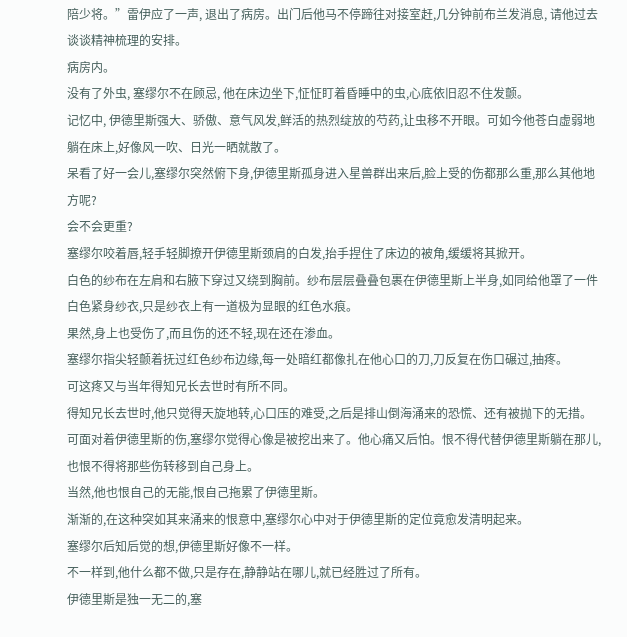陪少将。”雷伊应了一声, 退出了病房。出门后他马不停蹄往对接室赶,几分钟前布兰发消息, 请他过去谈谈精神梳理的安排。
病房内。
没有了外虫, 塞缪尔不在顾忌, 他在床边坐下,怔怔盯着昏睡中的虫,心底依旧忍不住发颤。
记忆中, 伊德里斯强大、骄傲、意气风发,鲜活的热烈绽放的芍药,让虫移不开眼。可如今他苍白虚弱地躺在床上,好像风一吹、日光一晒就散了。
呆看了好一会儿,塞缪尔突然俯下身,伊德里斯孤身进入星兽群出来后,脸上受的伤都那么重,那么其他地方呢?
会不会更重?
塞缪尔咬着唇,轻手轻脚撩开伊德里斯颈肩的白发,抬手捏住了床边的被角,缓缓将其掀开。
白色的纱布在左肩和右腋下穿过又绕到胸前。纱布层层叠叠包裹在伊德里斯上半身,如同给他罩了一件白色紧身纱衣,只是纱衣上有一道极为显眼的红色水痕。
果然,身上也受伤了,而且伤的还不轻,现在还在渗血。
塞缪尔指尖轻颤着抚过红色纱布边缘,每一处暗红都像扎在他心口的刀,刀反复在伤口碾过,抽疼。
可这疼又与当年得知兄长去世时有所不同。
得知兄长去世时,他只觉得天旋地转,心口压的难受,之后是排山倒海涌来的恐慌、还有被抛下的无措。
可面对着伊德里斯的伤,塞缪尔觉得心像是被挖出来了。他心痛又后怕。恨不得代替伊德里斯躺在那儿,也恨不得将那些伤转移到自己身上。
当然,他也恨自己的无能,恨自己拖累了伊德里斯。
渐渐的,在这种突如其来涌来的恨意中,塞缪尔心中对于伊德里斯的定位竟愈发清明起来。
塞缪尔后知后觉的想,伊德里斯好像不一样。
不一样到,他什么都不做,只是存在,静静站在哪儿,就已经胜过了所有。
伊德里斯是独一无二的,塞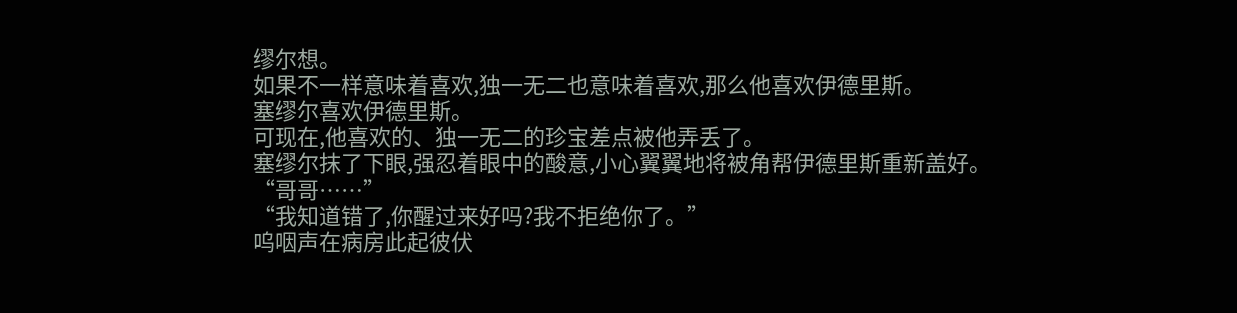缪尔想。
如果不一样意味着喜欢,独一无二也意味着喜欢,那么他喜欢伊德里斯。
塞缪尔喜欢伊德里斯。
可现在,他喜欢的、独一无二的珍宝差点被他弄丢了。
塞缪尔抹了下眼,强忍着眼中的酸意,小心翼翼地将被角帮伊德里斯重新盖好。
“哥哥……”
“我知道错了,你醒过来好吗?我不拒绝你了。”
呜咽声在病房此起彼伏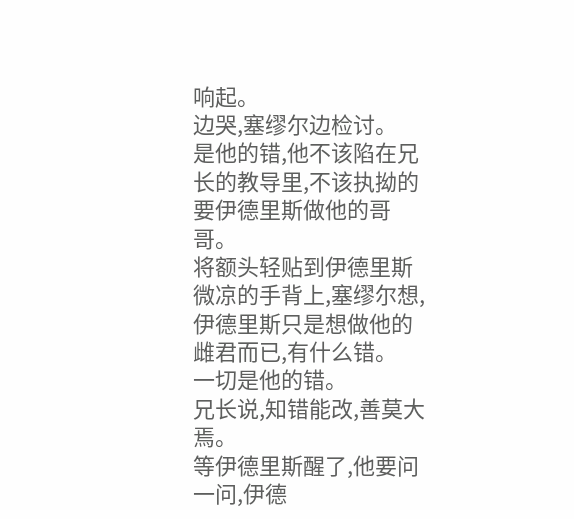响起。
边哭,塞缪尔边检讨。
是他的错,他不该陷在兄长的教导里,不该执拗的要伊德里斯做他的哥哥。
将额头轻贴到伊德里斯微凉的手背上,塞缪尔想,伊德里斯只是想做他的雌君而已,有什么错。
一切是他的错。
兄长说,知错能改,善莫大焉。
等伊德里斯醒了,他要问一问,伊德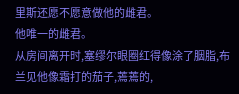里斯还愿不愿意做他的雌君。
他唯一的雌君。
从房间离开时,塞缪尔眼圈红得像涂了胭脂,布兰见他像霜打的茄子,蔫蔫的,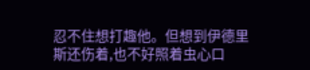忍不住想打趣他。但想到伊德里斯还伤着,也不好照着虫心口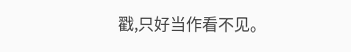戳,只好当作看不见。